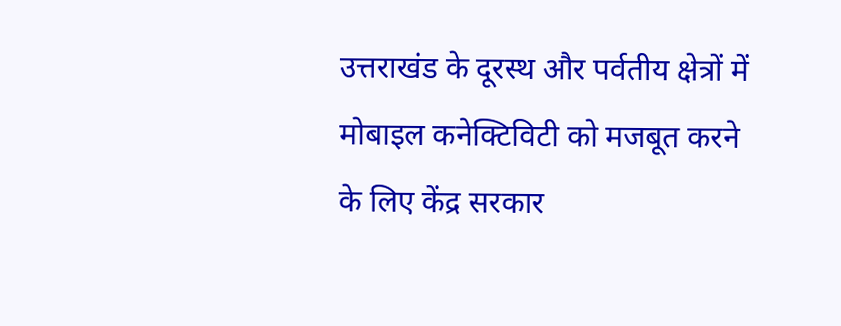उत्तराखंड के दूरस्थ और पर्वतीय क्षेत्रों में मोबाइल कनेक्टिविटी को मजबूत करने के लिए केंद्र सरकार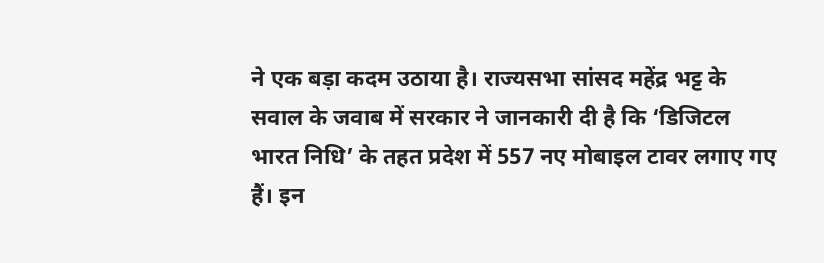ने एक बड़ा कदम उठाया है। राज्यसभा सांसद महेंद्र भट्ट के सवाल के जवाब में सरकार ने जानकारी दी है कि ‘डिजिटल भारत निधि’ के तहत प्रदेश में 557 नए मोबाइल टावर लगाए गए हैं। इन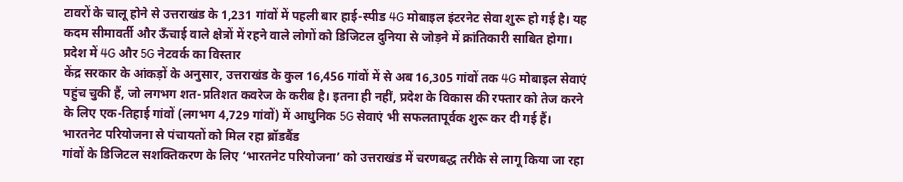टावरों के चालू होने से उत्तराखंड के 1,231 गांवों में पहली बार हाई-स्पीड 4G मोबाइल इंटरनेट सेवा शुरू हो गई है। यह कदम सीमावर्ती और ऊँचाई वाले क्षेत्रों में रहने वाले लोगों को डिजिटल दुनिया से जोड़ने में क्रांतिकारी साबित होगा।
प्रदेश में 4G और 5G नेटवर्क का विस्तार
केंद्र सरकार के आंकड़ों के अनुसार, उत्तराखंड के कुल 16,456 गांवों में से अब 16,305 गांवों तक 4G मोबाइल सेवाएं पहुंच चुकी हैं, जो लगभग शत-प्रतिशत कवरेज के करीब है। इतना ही नहीं, प्रदेश के विकास की रफ्तार को तेज करने के लिए एक-तिहाई गांवों (लगभग 4,729 गांवों) में आधुनिक 5G सेवाएं भी सफलतापूर्वक शुरू कर दी गई हैं।
भारतनेट परियोजना से पंचायतों को मिल रहा ब्रॉडबैंड
गांवों के डिजिटल सशक्तिकरण के लिए ‘भारतनेट परियोजना’ को उत्तराखंड में चरणबद्ध तरीके से लागू किया जा रहा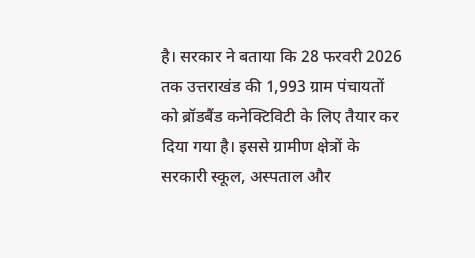है। सरकार ने बताया कि 28 फरवरी 2026 तक उत्तराखंड की 1,993 ग्राम पंचायतों को ब्रॉडबैंड कनेक्टिविटी के लिए तैयार कर दिया गया है। इससे ग्रामीण क्षेत्रों के सरकारी स्कूल, अस्पताल और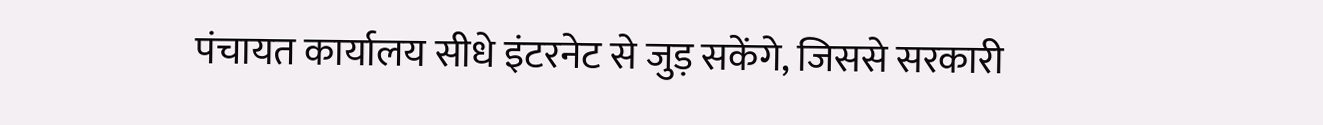पंचायत कार्यालय सीधे इंटरनेट से जुड़ सकेंगे, जिससे सरकारी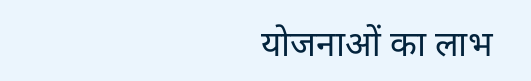योजनाओं का लाभ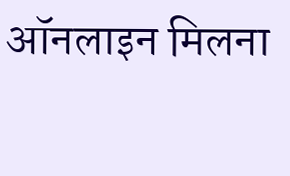ऑनलाइन मिलना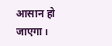आसान हो जाएगा।